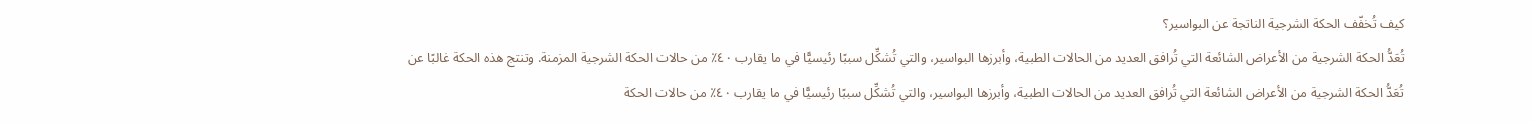كيف تُخفّف الحكة الشرجية الناتجة عن البواسير؟
تُعَدُّ الحكة الشرجية من الأعراض الشائعة التي تُرافق العديد من الحالات الطبية، وأبرزها البواسير، والتي تُشكِّل سببًا رئيسيًّا في ما يقارب ٤٠٪ من حالات الحكة الشرجية المزمنة. وتنتج هذه الحكة غالبًا عن
تُعَدُّ الحكة الشرجية من الأعراض الشائعة التي تُرافق العديد من الحالات الطبية، وأبرزها البواسير، والتي تُشكِّل سببًا رئيسيًّا في ما يقارب ٤٠٪ من حالات الحكة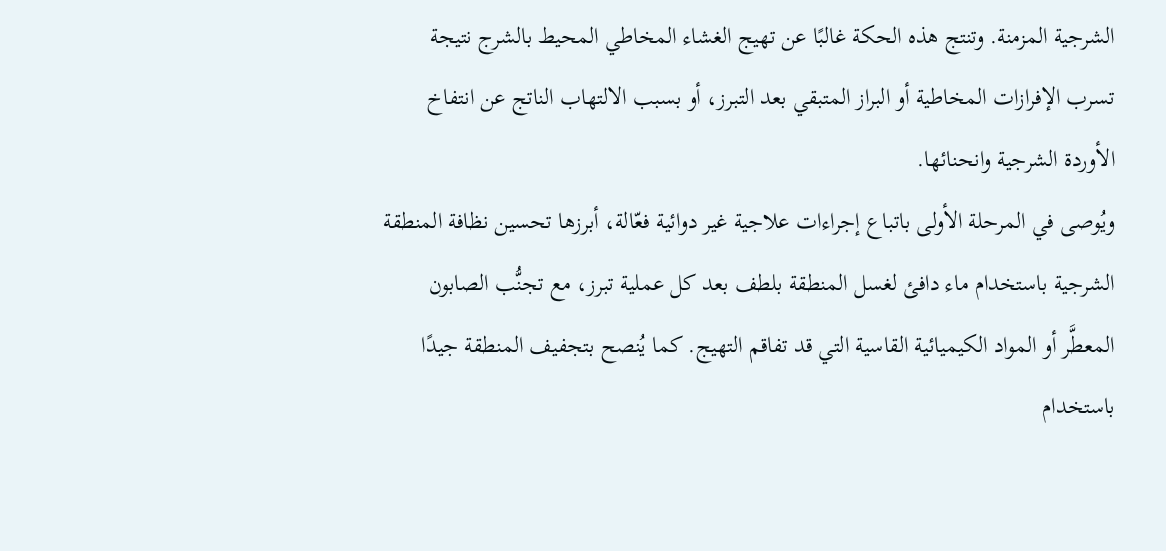الشرجية المزمنة. وتنتج هذه الحكة غالبًا عن تهيج الغشاء المخاطي المحيط بالشرج نتيجة تسرب الإفرازات المخاطية أو البراز المتبقي بعد التبرز، أو بسبب الالتهاب الناتج عن انتفاخ الأوردة الشرجية وانحنائها.
ويُوصى في المرحلة الأولى باتباع إجراءات علاجية غير دوائية فعّالة، أبرزها تحسين نظافة المنطقة الشرجية باستخدام ماء دافئ لغسل المنطقة بلطف بعد كل عملية تبرز، مع تجنُّب الصابون المعطَّر أو المواد الكيميائية القاسية التي قد تفاقم التهيج. كما يُنصح بتجفيف المنطقة جيدًا باستخدام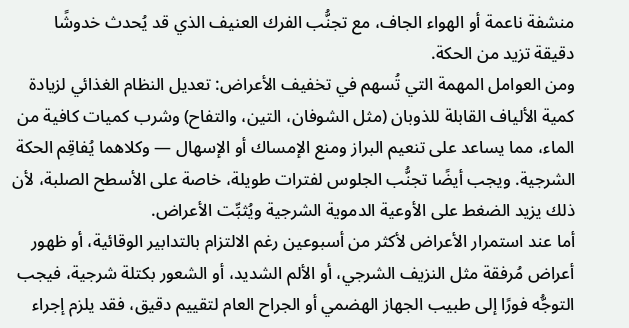منشفة ناعمة أو الهواء الجاف، مع تجنُّب الفرك العنيف الذي قد يُحدث خدوشًا دقيقة تزيد من الحكة.
ومن العوامل المهمة التي تُسهم في تخفيف الأعراض: تعديل النظام الغذائي لزيادة كمية الألياف القابلة للذوبان (مثل الشوفان، التين، والتفاح) وشرب كميات كافية من الماء، مما يساعد على تنعيم البراز ومنع الإمساك أو الإسهال — وكلاهما يُفاقِم الحكة الشرجية. ويجب أيضًا تجنُّب الجلوس لفترات طويلة، خاصة على الأسطح الصلبة، لأن ذلك يزيد الضغط على الأوعية الدموية الشرجية ويُثبِّت الأعراض.
أما عند استمرار الأعراض لأكثر من أسبوعين رغم الالتزام بالتدابير الوقائية، أو ظهور أعراض مُرفقة مثل النزيف الشرجي، أو الألم الشديد، أو الشعور بكتلة شرجية، فيجب التوجُّه فورًا إلى طبيب الجهاز الهضمي أو الجراح العام لتقييم دقيق، فقد يلزم إجراء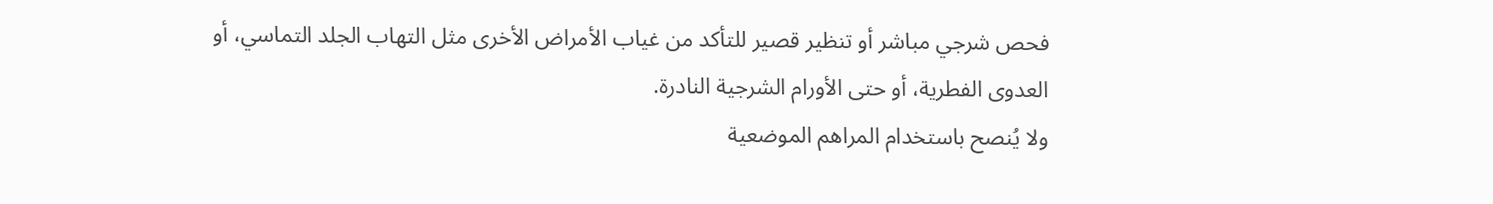فحص شرجي مباشر أو تنظير قصير للتأكد من غياب الأمراض الأخرى مثل التهاب الجلد التماسي، أو العدوى الفطرية، أو حتى الأورام الشرجية النادرة.
ولا يُنصح باستخدام المراهم الموضعية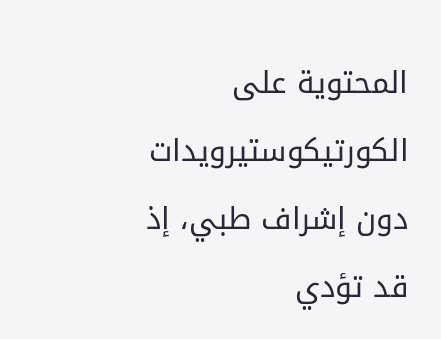المحتوية على الكورتيكوستيرويدات دون إشراف طبي، إذ قد تؤدي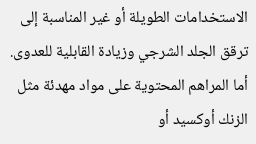الاستخدامات الطويلة أو غير المناسبة إلى ترقق الجلد الشرجي وزيادة القابلية للعدوى. أما المراهم المحتوية على مواد مهدئة مثل الزنك أوكسيد أو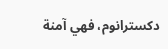دكسترانوم، فهي آمنة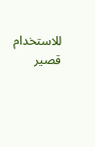للاستخدام قصير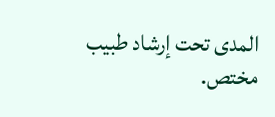المدى تحت إرشاد طبيب مختص.